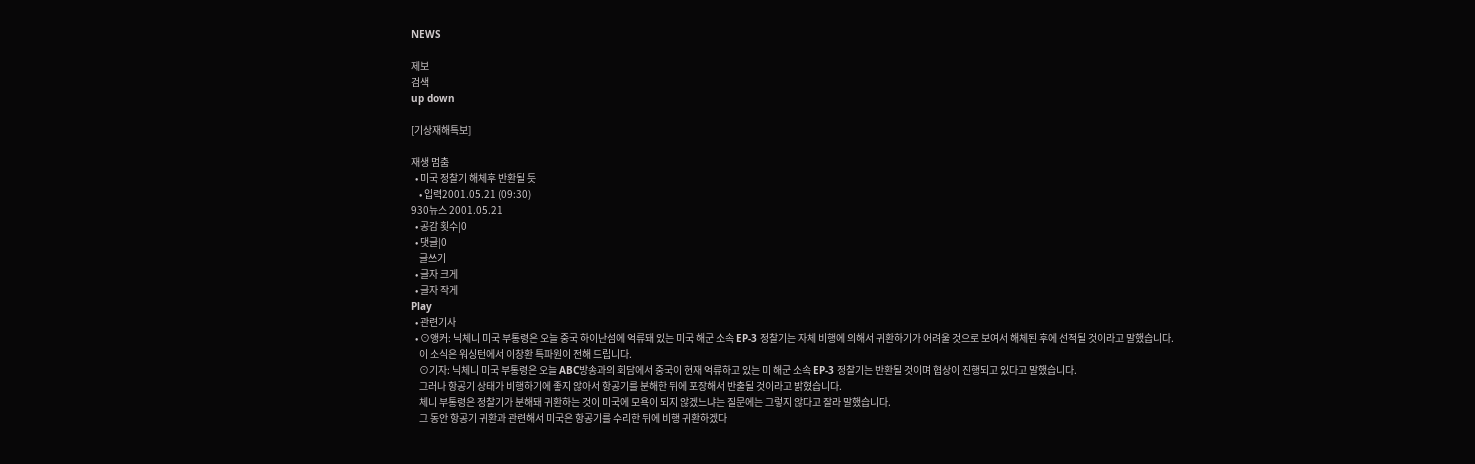NEWS

제보
검색
up down

[기상재해특보]

재생 멈춤
  • 미국 정찰기 해체후 반환될 듯
    • 입력2001.05.21 (09:30)
930뉴스 2001.05.21
  • 공감 횟수|0
  • 댓글|0
    글쓰기
  • 글자 크게
  • 글자 작게
Play
  • 관련기사
  • ⊙앵커: 닉체니 미국 부통령은 오늘 중국 하이난섬에 억류돼 있는 미국 해군 소속 EP-3 정찰기는 자체 비행에 의해서 귀환하기가 어려울 것으로 보여서 해체된 후에 선적될 것이라고 말했습니다.
    이 소식은 워싱턴에서 이창환 특파원이 전해 드립니다.
    ⊙기자: 닉체니 미국 부통령은 오늘 ABC방송과의 회담에서 중국이 현재 억류하고 있는 미 해군 소속 EP-3 정찰기는 반환될 것이며 협상이 진행되고 있다고 말했습니다.
    그러나 항공기 상태가 비행하기에 좋지 않아서 항공기를 분해한 뒤에 포장해서 반출될 것이라고 밝혔습니다.
    체니 부통령은 정찰기가 분해돼 귀환하는 것이 미국에 모욕이 되지 않겠느냐는 질문에는 그렇지 않다고 잘라 말했습니다.
    그 동안 항공기 귀환과 관련해서 미국은 항공기를 수리한 뒤에 비행 귀환하겠다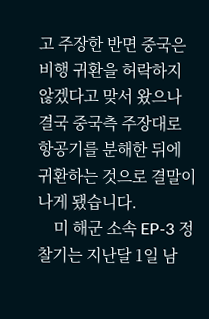고 주장한 반면 중국은 비행 귀환을 허락하지 않겠다고 맞서 왔으나 결국 중국측 주장대로 항공기를 분해한 뒤에 귀환하는 것으로 결말이 나게 됐습니다.
    미 해군 소속 EP-3 정찰기는 지난달 1일 남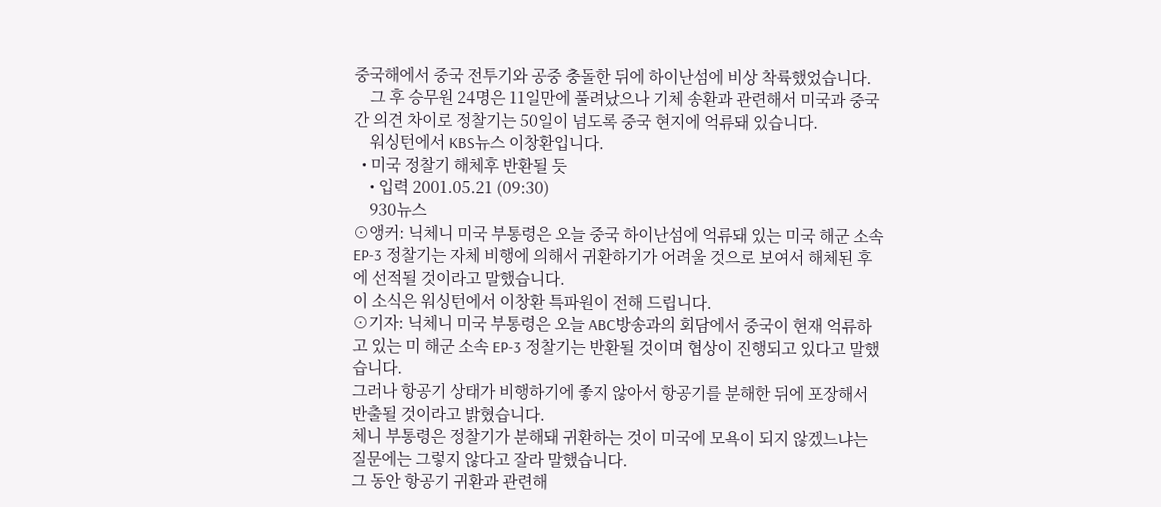중국해에서 중국 전투기와 공중 충돌한 뒤에 하이난섬에 비상 착륙했었습니다.
    그 후 승무원 24명은 11일만에 풀려났으나 기체 송환과 관련해서 미국과 중국간 의견 차이로 정찰기는 50일이 넘도록 중국 현지에 억류돼 있습니다.
    워싱턴에서 KBS뉴스 이창환입니다.
  • 미국 정찰기 해체후 반환될 듯
    • 입력 2001.05.21 (09:30)
    930뉴스
⊙앵커: 닉체니 미국 부통령은 오늘 중국 하이난섬에 억류돼 있는 미국 해군 소속 EP-3 정찰기는 자체 비행에 의해서 귀환하기가 어려울 것으로 보여서 해체된 후에 선적될 것이라고 말했습니다.
이 소식은 워싱턴에서 이창환 특파원이 전해 드립니다.
⊙기자: 닉체니 미국 부통령은 오늘 ABC방송과의 회담에서 중국이 현재 억류하고 있는 미 해군 소속 EP-3 정찰기는 반환될 것이며 협상이 진행되고 있다고 말했습니다.
그러나 항공기 상태가 비행하기에 좋지 않아서 항공기를 분해한 뒤에 포장해서 반출될 것이라고 밝혔습니다.
체니 부통령은 정찰기가 분해돼 귀환하는 것이 미국에 모욕이 되지 않겠느냐는 질문에는 그렇지 않다고 잘라 말했습니다.
그 동안 항공기 귀환과 관련해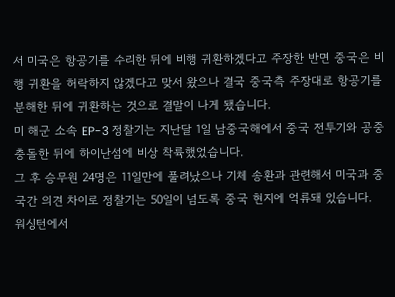서 미국은 항공기를 수리한 뒤에 비행 귀환하겠다고 주장한 반면 중국은 비행 귀환을 허락하지 않겠다고 맞서 왔으나 결국 중국측 주장대로 항공기를 분해한 뒤에 귀환하는 것으로 결말이 나게 됐습니다.
미 해군 소속 EP-3 정찰기는 지난달 1일 남중국해에서 중국 전투기와 공중 충돌한 뒤에 하이난섬에 비상 착륙했었습니다.
그 후 승무원 24명은 11일만에 풀려났으나 기체 송환과 관련해서 미국과 중국간 의견 차이로 정찰기는 50일이 넘도록 중국 현지에 억류돼 있습니다.
워싱턴에서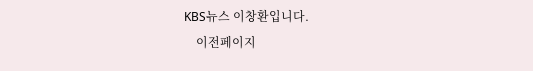KBS뉴스 이창환입니다.
    이전페이지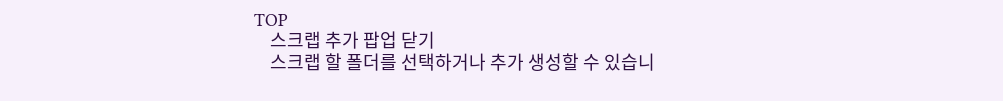TOP
    스크랩 추가 팝업 닫기
    스크랩 할 폴더를 선택하거나 추가 생성할 수 있습니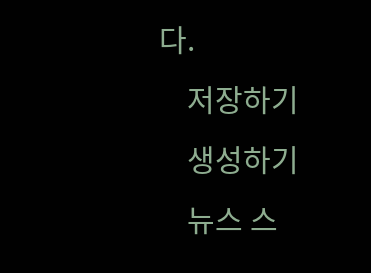다.
    저장하기
    생성하기
    뉴스 스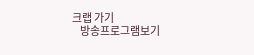크랩 가기
    방송프로그램보기